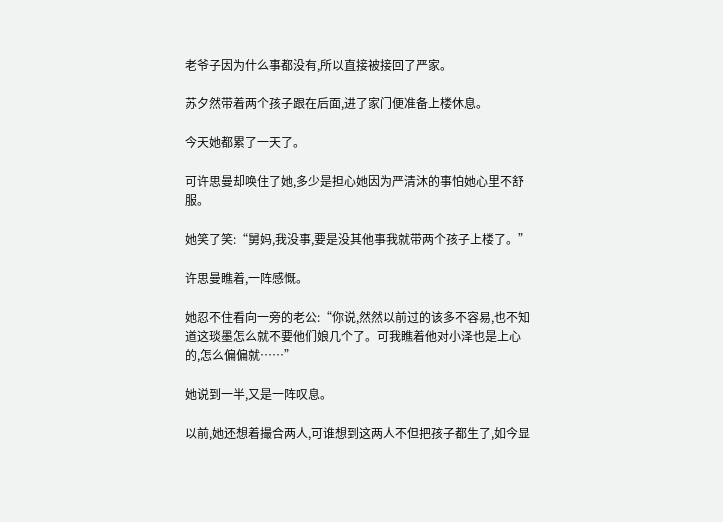老爷子因为什么事都没有,所以直接被接回了严家。

苏夕然带着两个孩子跟在后面,进了家门便准备上楼休息。

今天她都累了一天了。

可许思曼却唤住了她,多少是担心她因为严清沐的事怕她心里不舒服。

她笑了笑:“舅妈,我没事,要是没其他事我就带两个孩子上楼了。”

许思曼瞧着,一阵感慨。

她忍不住看向一旁的老公:“你说,然然以前过的该多不容易,也不知道这琰墨怎么就不要他们娘几个了。可我瞧着他对小泽也是上心的,怎么偏偏就……”

她说到一半,又是一阵叹息。

以前,她还想着撮合两人,可谁想到这两人不但把孩子都生了,如今显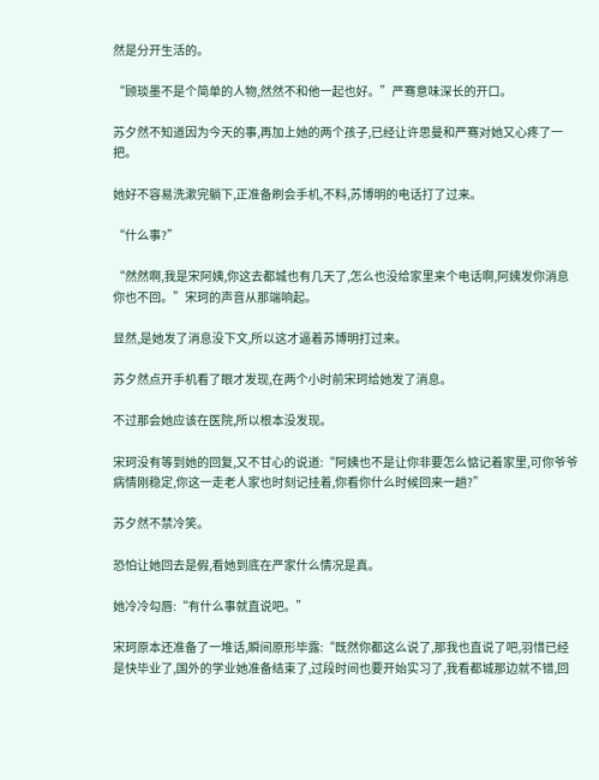然是分开生活的。

“顾琰墨不是个简单的人物,然然不和他一起也好。”严骞意味深长的开口。

苏夕然不知道因为今天的事,再加上她的两个孩子,已经让许思曼和严骞对她又心疼了一把。

她好不容易洗漱完躺下,正准备刷会手机,不料,苏博明的电话打了过来。

“什么事?”

“然然啊,我是宋阿姨,你这去都城也有几天了,怎么也没给家里来个电话啊,阿姨发你消息你也不回。”宋珂的声音从那端响起。

显然,是她发了消息没下文,所以这才逼着苏博明打过来。

苏夕然点开手机看了眼才发现,在两个小时前宋珂给她发了消息。

不过那会她应该在医院,所以根本没发现。

宋珂没有等到她的回复,又不甘心的说道:“阿姨也不是让你非要怎么惦记着家里,可你爷爷病情刚稳定,你这一走老人家也时刻记挂着,你看你什么时候回来一趟?”

苏夕然不禁冷笑。

恐怕让她回去是假,看她到底在严家什么情况是真。

她冷冷勾唇:“有什么事就直说吧。”

宋珂原本还准备了一堆话,瞬间原形毕露:“既然你都这么说了,那我也直说了吧,羽惜已经是快毕业了,国外的学业她准备结束了,过段时间也要开始实习了,我看都城那边就不错,回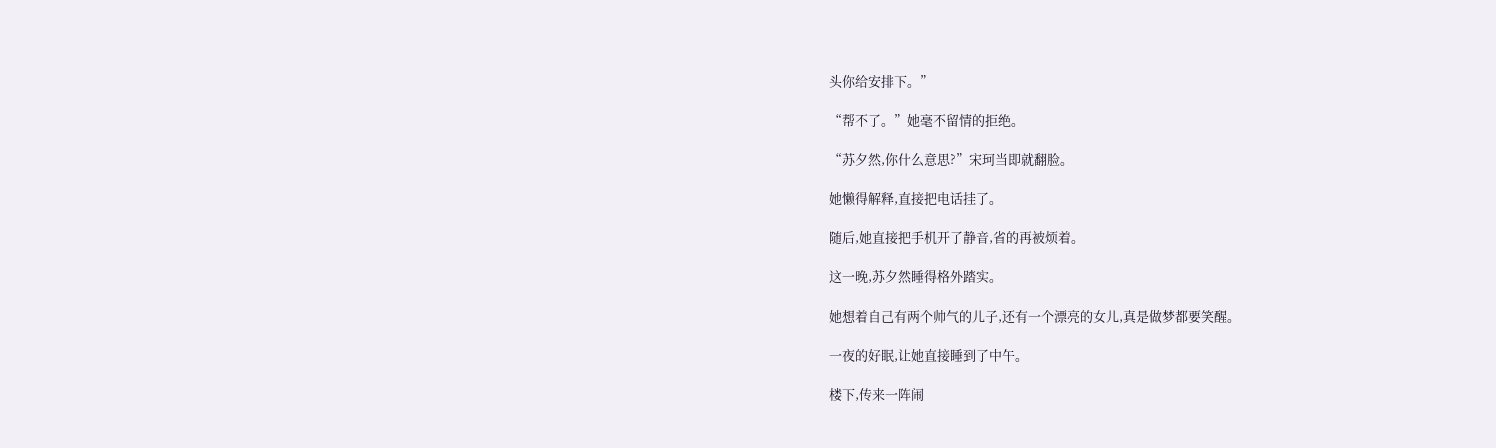头你给安排下。”

“帮不了。”她毫不留情的拒绝。

“苏夕然,你什么意思?”宋珂当即就翻脸。

她懒得解释,直接把电话挂了。

随后,她直接把手机开了静音,省的再被烦着。

这一晚,苏夕然睡得格外踏实。

她想着自己有两个帅气的儿子,还有一个漂亮的女儿,真是做梦都要笑醒。

一夜的好眠,让她直接睡到了中午。

楼下,传来一阵闹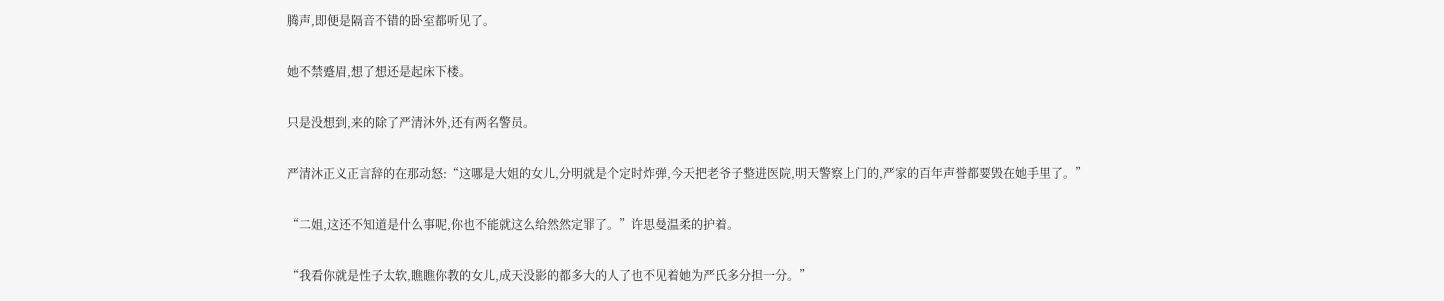腾声,即便是隔音不错的卧室都听见了。

她不禁蹙眉,想了想还是起床下楼。

只是没想到,来的除了严清沐外,还有两名警员。

严清沐正义正言辞的在那动怒:“这哪是大姐的女儿,分明就是个定时炸弹,今天把老爷子整进医院,明天警察上门的,严家的百年声誉都要毁在她手里了。”

“二姐,这还不知道是什么事呢,你也不能就这么给然然定罪了。”许思曼温柔的护着。

“我看你就是性子太软,瞧瞧你教的女儿,成天没影的都多大的人了也不见着她为严氏多分担一分。”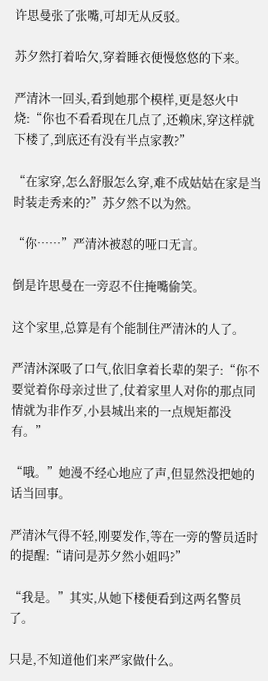许思曼张了张嘴,可却无从反驳。

苏夕然打着哈欠,穿着睡衣便慢悠悠的下来。

严清沐一回头,看到她那个模样,更是怒火中烧:“你也不看看现在几点了,还赖床,穿这样就下楼了,到底还有没有半点家教?”

“在家穿,怎么舒服怎么穿,难不成姑姑在家是当时装走秀来的?”苏夕然不以为然。

“你……”严清沐被怼的哑口无言。

倒是许思曼在一旁忍不住掩嘴偷笑。

这个家里,总算是有个能制住严清沐的人了。

严清沐深吸了口气,依旧拿着长辈的架子:“你不要觉着你母亲过世了,仗着家里人对你的那点同情就为非作歹,小县城出来的一点规矩都没有。”

“哦。”她漫不经心地应了声,但显然没把她的话当回事。

严清沐气得不轻,刚要发作,等在一旁的警员适时的提醒:“请问是苏夕然小姐吗?”

“我是。”其实,从她下楼便看到这两名警员了。

只是,不知道他们来严家做什么。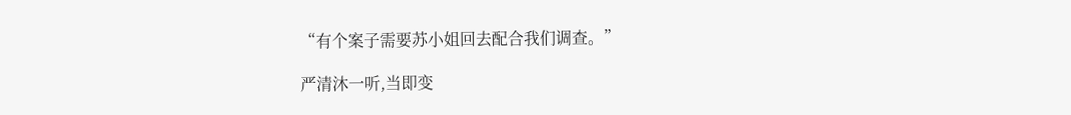“有个案子需要苏小姐回去配合我们调查。”

严清沐一听,当即变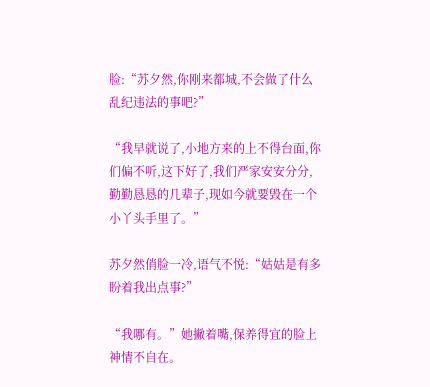脸:“苏夕然,你刚来都城,不会做了什么乱纪违法的事吧?”

“我早就说了,小地方来的上不得台面,你们偏不听,这下好了,我们严家安安分分,勤勤恳恳的几辈子,现如今就要毁在一个小丫头手里了。”

苏夕然俏脸一冷,语气不悦:“姑姑是有多盼着我出点事?”

“我哪有。”她撇着嘴,保养得宜的脸上神情不自在。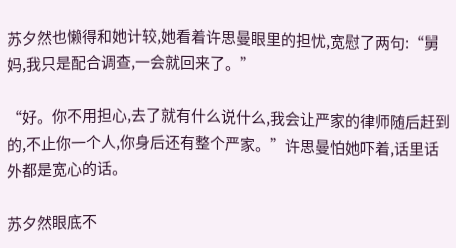苏夕然也懒得和她计较,她看着许思曼眼里的担忧,宽慰了两句:“舅妈,我只是配合调查,一会就回来了。”

“好。你不用担心,去了就有什么说什么,我会让严家的律师随后赶到的,不止你一个人,你身后还有整个严家。”许思曼怕她吓着,话里话外都是宽心的话。

苏夕然眼底不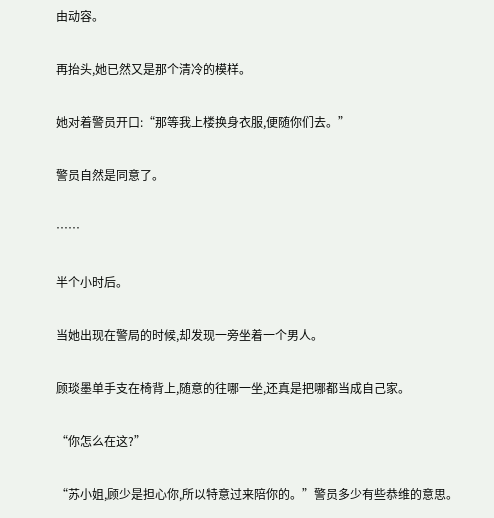由动容。

再抬头,她已然又是那个清冷的模样。

她对着警员开口:“那等我上楼换身衣服,便随你们去。”

警员自然是同意了。

……

半个小时后。

当她出现在警局的时候,却发现一旁坐着一个男人。

顾琰墨单手支在椅背上,随意的往哪一坐,还真是把哪都当成自己家。

“你怎么在这?”

“苏小姐,顾少是担心你,所以特意过来陪你的。”警员多少有些恭维的意思。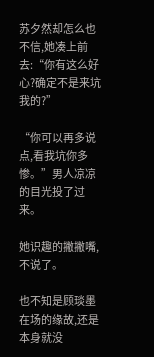苏夕然却怎么也不信,她凑上前去:“你有这么好心?确定不是来坑我的?”

“你可以再多说点,看我坑你多惨。”男人凉凉的目光投了过来。

她识趣的撇撇嘴,不说了。

也不知是顾琰墨在场的缘故,还是本身就没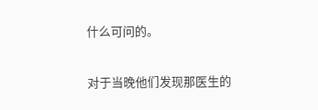什么可问的。

对于当晚他们发现那医生的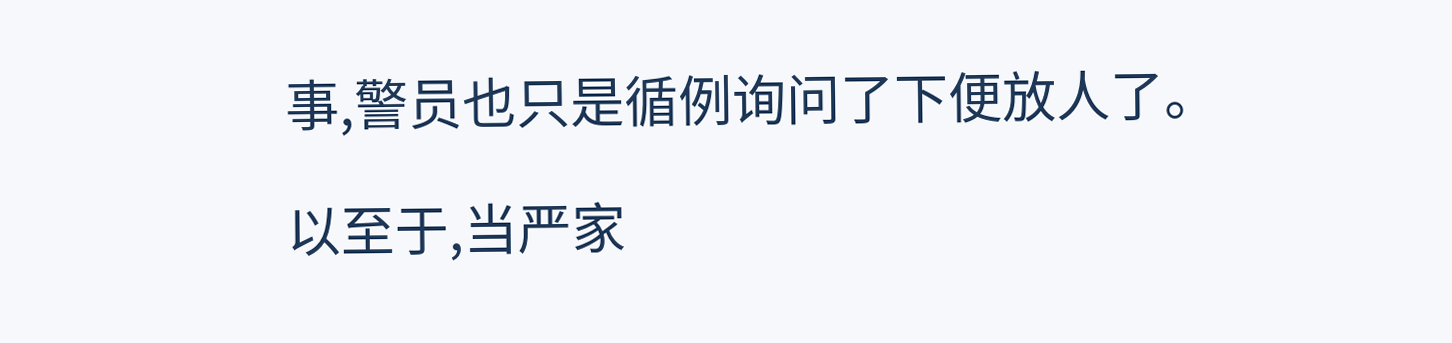事,警员也只是循例询问了下便放人了。

以至于,当严家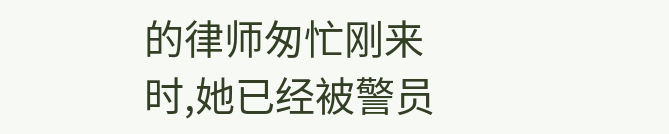的律师匆忙刚来时,她已经被警员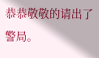恭恭敬敬的请出了警局。